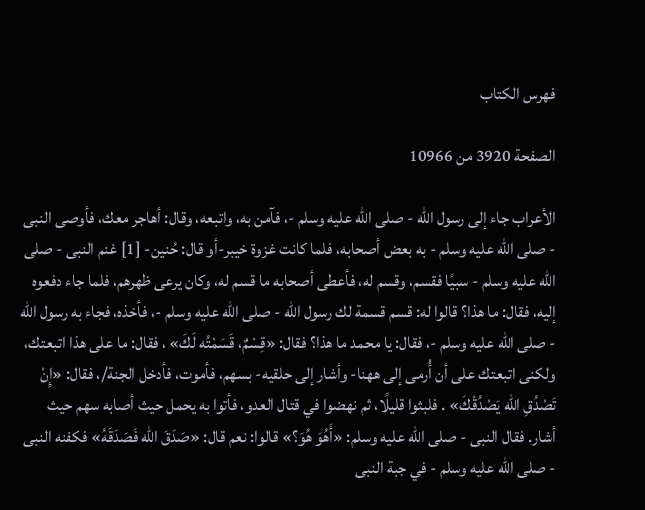فهرس الكتاب

الصفحة 3920 من 10966

الأعراب جاء إلى رسول الله - صلى الله عليه وسلم -، فآمن به، واتبعه، وقال: أهاجر معك، فأوصى النبى - صلى الله عليه وسلم - به بعض أصحابه، فلما كانت غزوة خيبر-أو قال: حُنين- [1] غنم النبى - صلى الله عليه وسلم - سبيًا فقسم، وقسم له، فأعطى أصحابه ما قسم له، وكان يرعى ظهرهم، فلما جاء دفعوه إليه، فقال: ما هذا؟ قالوا له: قسم قسمة لك رسول الله - صلى الله عليه وسلم -، فأخذه، فجاء به رسول الله - صلى الله عليه وسلم -، فقال: يا محمد ما هذا؟ فقال: «قِسْمٌ، قَسَمْتُه لَكَ» ، فقال: ما على هذا اتبعتك، ولكنى اتبعتك على أن أُرمى إلى ههنا- وأشار إلى حلقيه- بسهم، فأموت، فأدخل الجنة/، فقال: «إِنْ تَصْدُقِ الله يَصْدُقْكَ» . فلبثوا قليلًا، ثم نهضوا في قتال العدو، فأتوا به يحمل حيث أصابه سهم حيث أشار. فقال النبى - صلى الله عليه وسلم: «أَهُوَ هُوَ؟» قالوا: نعم قال: «صَدَقَ الله فَصَدَقَهُ» فكفنه النبى - صلى الله عليه وسلم - في جبة النبى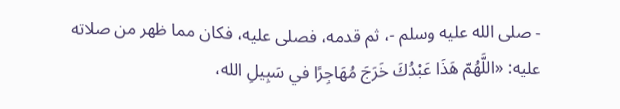- صلى الله عليه وسلم -، ثم قدمه، فصلى عليه، فكان مما ظهر من صلاته عليه: «اللَّهُمّ هَذَا عَبْدُكَ خَرَجَ مُهَاجِرًا في سَبِيلِ الله،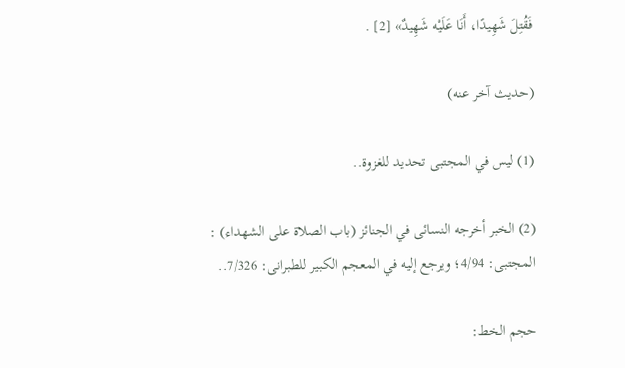فَقُتِلَ شَهِيدًا، أَنَا عَلَيْه شَهِيدٌ» [2] .

(حديث آخر عنه)

(1) ليس في المجتبى تحديد للغزوة..

(2) الخبر أخرجه النسائى في الجنائز (باب الصلاة على الشهداء) : المجتبى: 4/94؛ ويرجع إليه في المعجم الكبير للطبرانى: 7/326..

حجم الخط: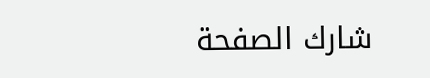شارك الصفحة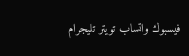فيسبوك واتساب تويتر تليجرام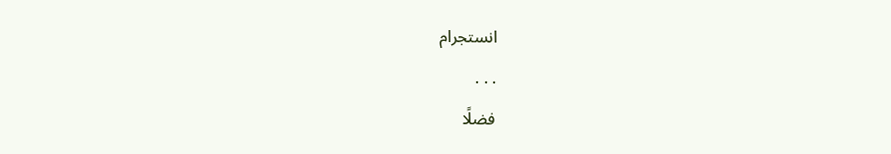انستجرام
. . .
فضلًا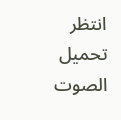انتظر تحميل الصوت